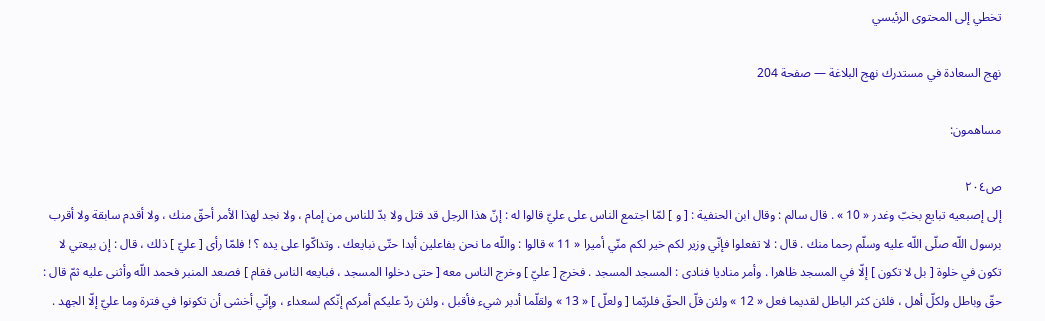تخطي إلى المحتوى الرئيسي

نهج السعادة في مستدرك نهج البلاغة — صفحة 204

مساهمون:

ص٢٠٤
إلى إصبعيه تبايع بخبّ وغدر « 10 » . قال سالم : وقال ابن الحنفية : [ و ] لمّا اجتمع الناس على عليّ قالوا له : إنّ هذا الرجل قد قتل ولا بدّ للناس من إمام ، ولا نجد لهذا الأمر أحقّ منك ، ولا أقدم سابقة ولا أقرب برسول اللّه صلّى اللّه عليه وسلّم رحما منك . قال : لا تفعلوا فإنّي وزير لكم خير لكم منّي أميرا « 11 » قالوا : واللّه ما نحن بفاعلين أبدا حتّى نبايعك . وتداكّوا على يده ؟ ! فلمّا رأى [ عليّ ] ذلك ، قال : إن بيعتي لا تكون في خلوة [ بل لا تكون ] إلّا في المسجد ظاهرا . وأمر مناديا فنادى : المسجد المسجد . فخرج [ عليّ ] وخرج الناس معه [ حتى دخلوا المسجد ، فبايعه الناس فقام ] فصعد المنبر فحمد اللّه وأثنى عليه ثمّ قال : حقّ وباطل ولكلّ أهل ، فلئن كثر الباطل لقديما فعل « 12 » ولئن قلّ الحقّ فلربّما [ ولعلّ ] « 13 » ولقلّما أدبر شيء فأقبل ، ولئن ردّ عليكم أمركم إنّكم لسعداء ، وإنّي أخشى أن تكونوا في فترة وما عليّ إلّا الجهد .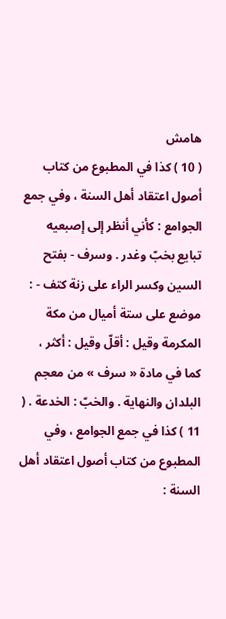هامش
( 10 ) كذا في المطبوع من كتاب أصول اعتقاد أهل السنة ، وفي جمع الجوامع : كأني أنظر إلى إصبعيه تبايع بخبّ وغدر . وسرف - بفتح السين وكسر الراء على زنة كتف - : موضع على ستة أميال من مكة المكرمة وقيل : أقلّ وقيل : أكثر ، كما في مادة « سرف » من معجم البلدان والنهاية . والخبّ : الخدعة . ( 11 ) كذا في جمع الجوامع ، وفي المطبوع من كتاب أصول اعتقاد أهل السنة :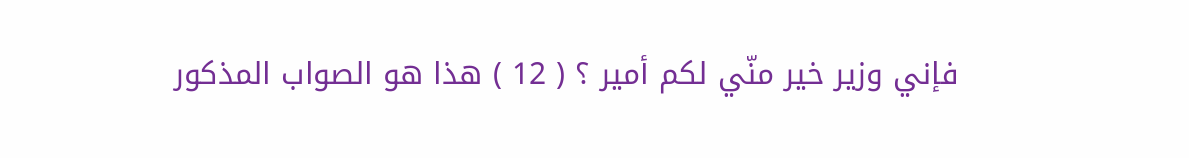فإني وزير خير منّي لكم أمير ؟ ( 12 ) هذا هو الصواب المذكور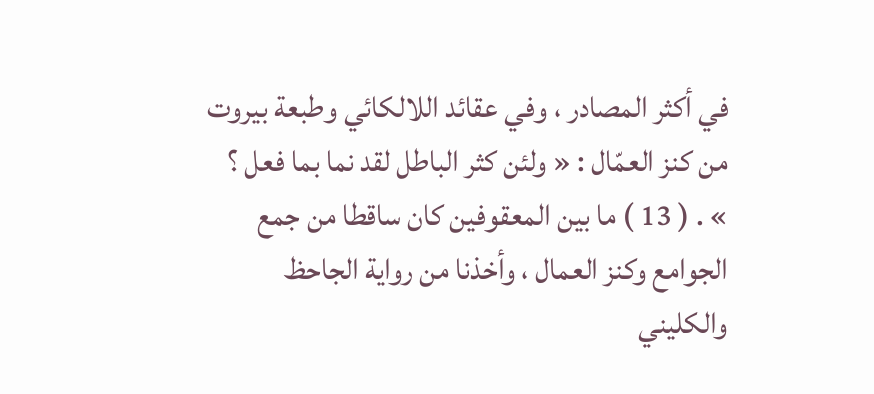في أكثر المصادر ، وفي عقائد اللالكائي وطبعة بيروت من كنز العمّال : « ولئن كثر الباطل لقد نما بما فعل ؟ » . ( 13 ) ما بين المعقوفين كان ساقطا من جمع الجوامع وكنز العمال ، وأخذنا من رواية الجاحظ والكليني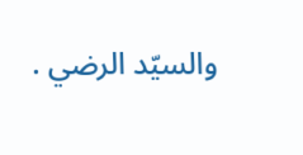والسيّد الرضي .